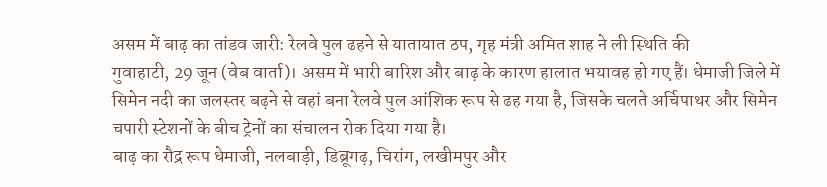असम में बाढ़ का तांडव जारी: रेलवे पुल ढहने से यातायात ठप, गृह मंत्री अमित शाह ने ली स्थिति की
गुवाहाटी, 29 जून (वेब वार्ता)। असम में भारी बारिश और बाढ़ के कारण हालात भयावह हो गए हैं। धेमाजी जिले में सिमेन नदी का जलस्तर बढ़ने से वहां बना रेलवे पुल आंशिक रूप से ढह गया है, जिसके चलते अर्चिपाथर और सिमेन चपारी स्टेशनों के बीच ट्रेनों का संचालन रोक दिया गया है।
बाढ़ का रौद्र रूप धेमाजी, नलबाड़ी, डिब्रूगढ़, चिरांग, लखीमपुर और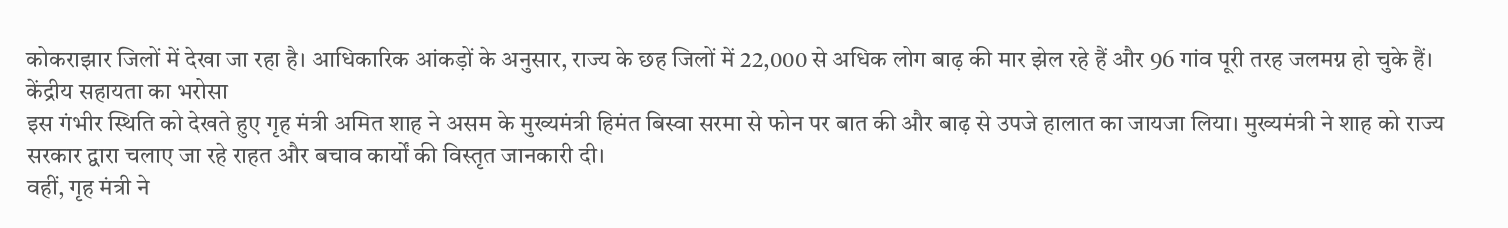कोकराझार जिलों में देखा जा रहा है। आधिकारिक आंकड़ों के अनुसार, राज्य के छह जिलों में 22,000 से अधिक लोग बाढ़ की मार झेल रहे हैं और 96 गांव पूरी तरह जलमग्न हो चुके हैं।
केंद्रीय सहायता का भरोसा
इस गंभीर स्थिति को देखते हुए गृह मंत्री अमित शाह ने असम के मुख्यमंत्री हिमंत बिस्वा सरमा से फोन पर बात की और बाढ़ से उपजे हालात का जायजा लिया। मुख्यमंत्री ने शाह को राज्य सरकार द्वारा चलाए जा रहे राहत और बचाव कार्यों की विस्तृत जानकारी दी।
वहीं, गृह मंत्री ने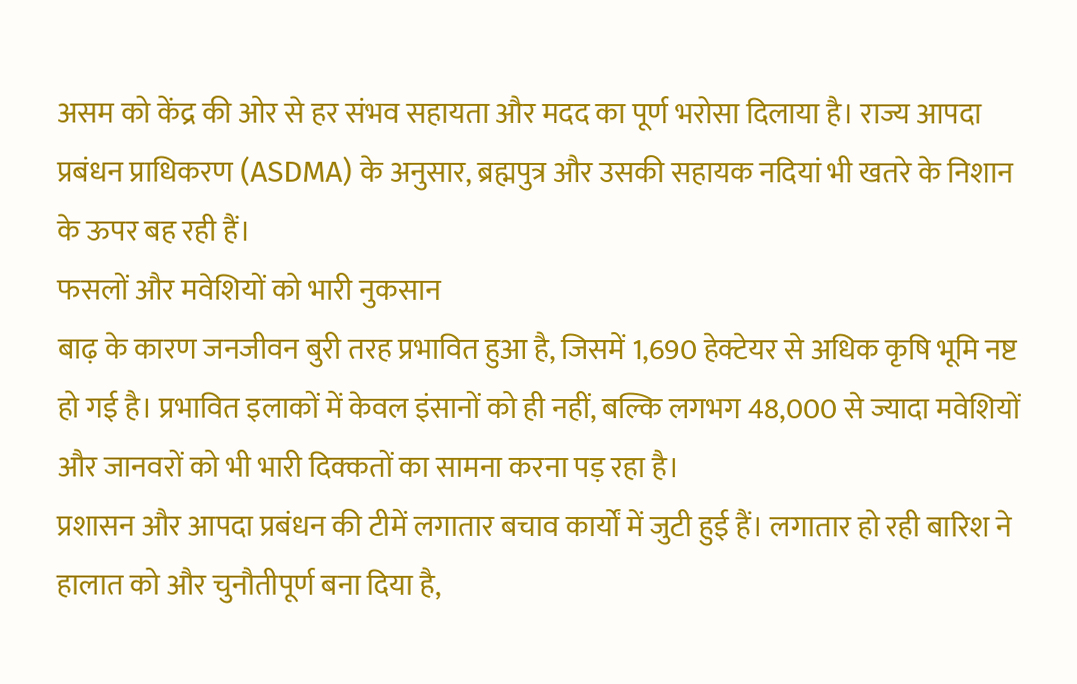असम को केंद्र की ओर से हर संभव सहायता और मदद का पूर्ण भरोसा दिलाया है। राज्य आपदा प्रबंधन प्राधिकरण (ASDMA) के अनुसार, ब्रह्मपुत्र और उसकी सहायक नदियां भी खतरे के निशान के ऊपर बह रही हैं।
फसलों और मवेशियों को भारी नुकसान
बाढ़ के कारण जनजीवन बुरी तरह प्रभावित हुआ है, जिसमें 1,690 हेक्टेयर से अधिक कृषि भूमि नष्ट हो गई है। प्रभावित इलाकों में केवल इंसानों को ही नहीं, बल्कि लगभग 48,000 से ज्यादा मवेशियों और जानवरों को भी भारी दिक्कतों का सामना करना पड़ रहा है।
प्रशासन और आपदा प्रबंधन की टीमें लगातार बचाव कार्यों में जुटी हुई हैं। लगातार हो रही बारिश ने हालात को और चुनौतीपूर्ण बना दिया है,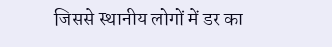जिससे स्थानीय लोगों में डर का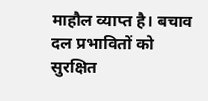माहौल व्याप्त है। बचाव दल प्रभावितों को सुरक्षित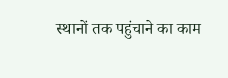स्थानों तक पहुंचाने का काम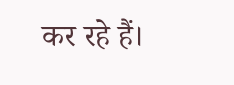कर रहे हैं।